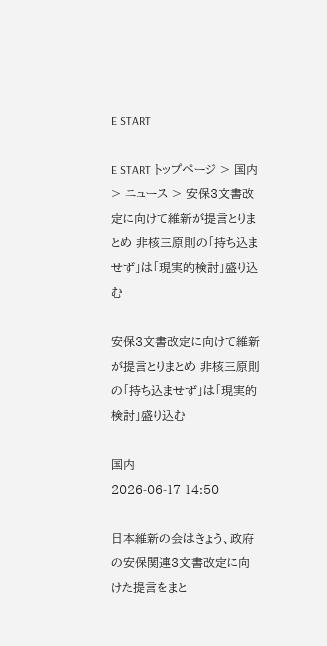E START

E START トップページ > 国内 > ニュース > 安保3文書改定に向けて維新が提言とりまとめ 非核三原則の「持ち込ませず」は「現実的検討」盛り込む

安保3文書改定に向けて維新が提言とりまとめ 非核三原則の「持ち込ませず」は「現実的検討」盛り込む

国内
2026-06-17 14:50

日本維新の会はきょう、政府の安保関連3文書改定に向けた提言をまと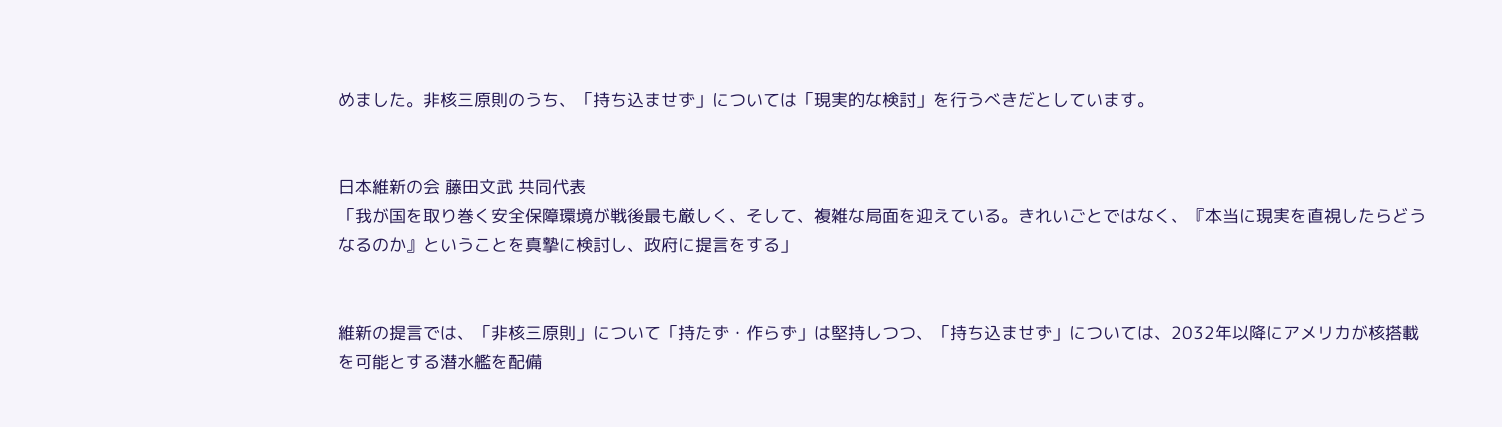めました。非核三原則のうち、「持ち込ませず」については「現実的な検討」を行うべきだとしています。


日本維新の会 藤田文武 共同代表
「我が国を取り巻く安全保障環境が戦後最も厳しく、そして、複雑な局面を迎えている。きれいごとではなく、『本当に現実を直視したらどうなるのか』ということを真摯に検討し、政府に提言をする」


維新の提言では、「非核三原則」について「持たず・作らず」は堅持しつつ、「持ち込ませず」については、2032年以降にアメリカが核搭載を可能とする潜水艦を配備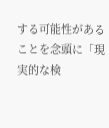する可能性があることを念頭に「現実的な検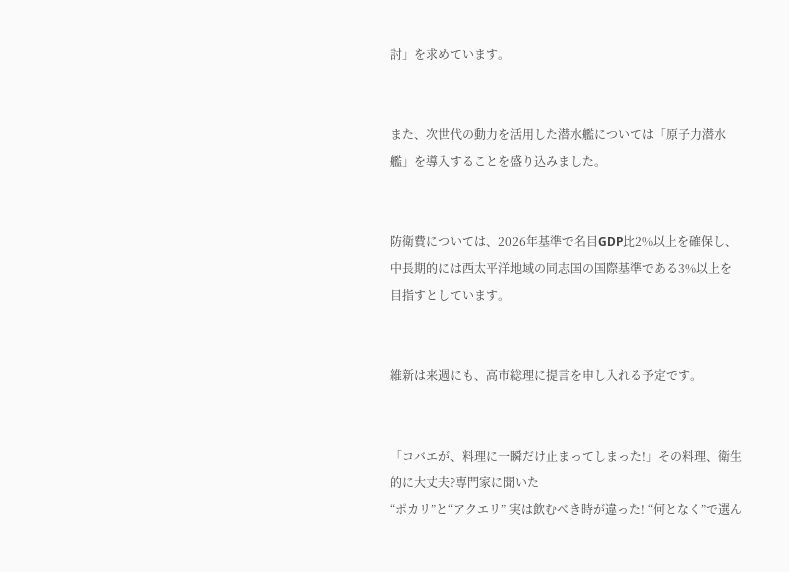討」を求めています。


また、次世代の動力を活用した潜水艦については「原子力潜水艦」を導入することを盛り込みました。


防衛費については、2026年基準で名目GDP比2%以上を確保し、中長期的には西太平洋地域の同志国の国際基準である3%以上を目指すとしています。


維新は来週にも、高市総理に提言を申し入れる予定です。


「コバエが、料理に一瞬だけ止まってしまった!」その料理、衛生的に大丈夫?専門家に聞いた
“ポカリ”と“アクエリ” 実は飲むべき時が違った! “何となく”で選ん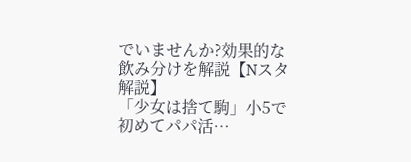でいませんか?効果的な飲み分けを解説【Nスタ解説】
「少女は捨て駒」小5で初めてパパ活…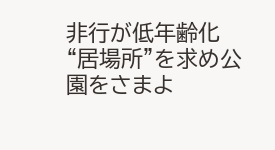非行が低年齢化 “居場所”を求め公園をさまよ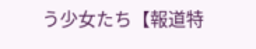う少女たち【報道特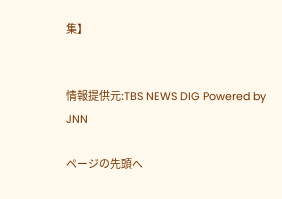集】


情報提供元:TBS NEWS DIG Powered by JNN

ページの先頭へ